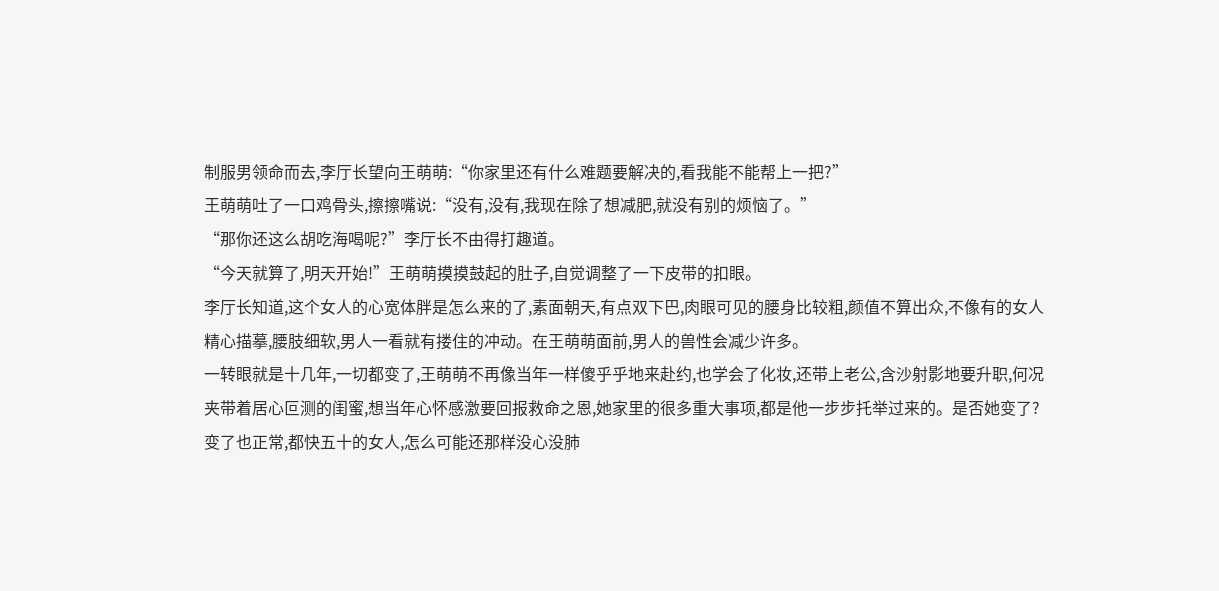制服男领命而去,李厅长望向王萌萌:“你家里还有什么难题要解决的,看我能不能帮上一把?”
王萌萌吐了一口鸡骨头,擦擦嘴说:“没有,没有,我现在除了想减肥,就没有别的烦恼了。”
“那你还这么胡吃海喝呢?”李厅长不由得打趣道。
“今天就算了,明天开始!”王萌萌摸摸鼓起的肚子,自觉调整了一下皮带的扣眼。
李厅长知道,这个女人的心宽体胖是怎么来的了,素面朝天,有点双下巴,肉眼可见的腰身比较粗,颜值不算出众,不像有的女人精心描摹,腰肢细软,男人一看就有搂住的冲动。在王萌萌面前,男人的兽性会减少许多。
一转眼就是十几年,一切都变了,王萌萌不再像当年一样傻乎乎地来赴约,也学会了化妆,还带上老公,含沙射影地要升职,何况夹带着居心叵测的闺蜜,想当年心怀感激要回报救命之恩,她家里的很多重大事项,都是他一步步托举过来的。是否她变了?变了也正常,都快五十的女人,怎么可能还那样没心没肺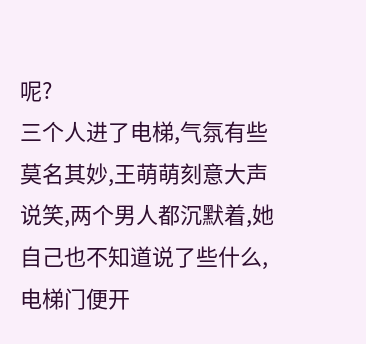呢?
三个人进了电梯,气氛有些莫名其妙,王萌萌刻意大声说笑,两个男人都沉默着,她自己也不知道说了些什么,电梯门便开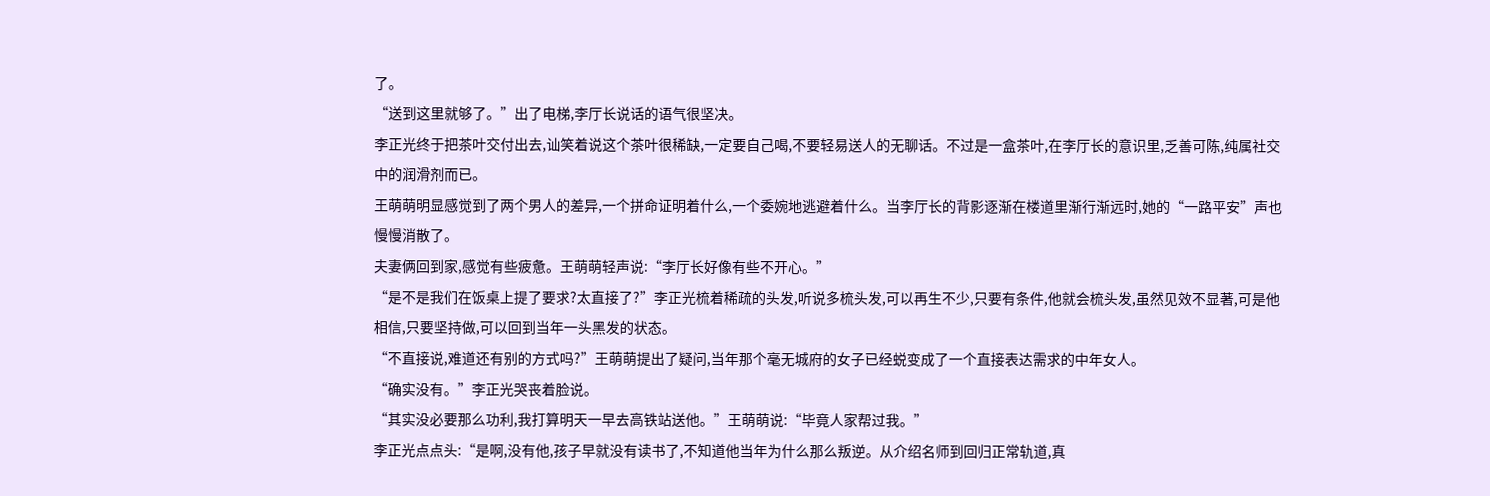了。
“送到这里就够了。”出了电梯,李厅长说话的语气很坚决。
李正光终于把茶叶交付出去,讪笑着说这个茶叶很稀缺,一定要自己喝,不要轻易送人的无聊话。不过是一盒茶叶,在李厅长的意识里,乏善可陈,纯属社交中的润滑剂而已。
王萌萌明显感觉到了两个男人的差异,一个拼命证明着什么,一个委婉地逃避着什么。当李厅长的背影逐渐在楼道里渐行渐远时,她的“一路平安”声也慢慢消散了。
夫妻俩回到家,感觉有些疲惫。王萌萌轻声说:“李厅长好像有些不开心。”
“是不是我们在饭桌上提了要求?太直接了?”李正光梳着稀疏的头发,听说多梳头发,可以再生不少,只要有条件,他就会梳头发,虽然见效不显著,可是他相信,只要坚持做,可以回到当年一头黑发的状态。
“不直接说,难道还有别的方式吗?”王萌萌提出了疑问,当年那个毫无城府的女子已经蜕变成了一个直接表达需求的中年女人。
“确实没有。”李正光哭丧着脸说。
“其实没必要那么功利,我打算明天一早去高铁站送他。”王萌萌说:“毕竟人家帮过我。”
李正光点点头:“是啊,没有他,孩子早就没有读书了,不知道他当年为什么那么叛逆。从介绍名师到回归正常轨道,真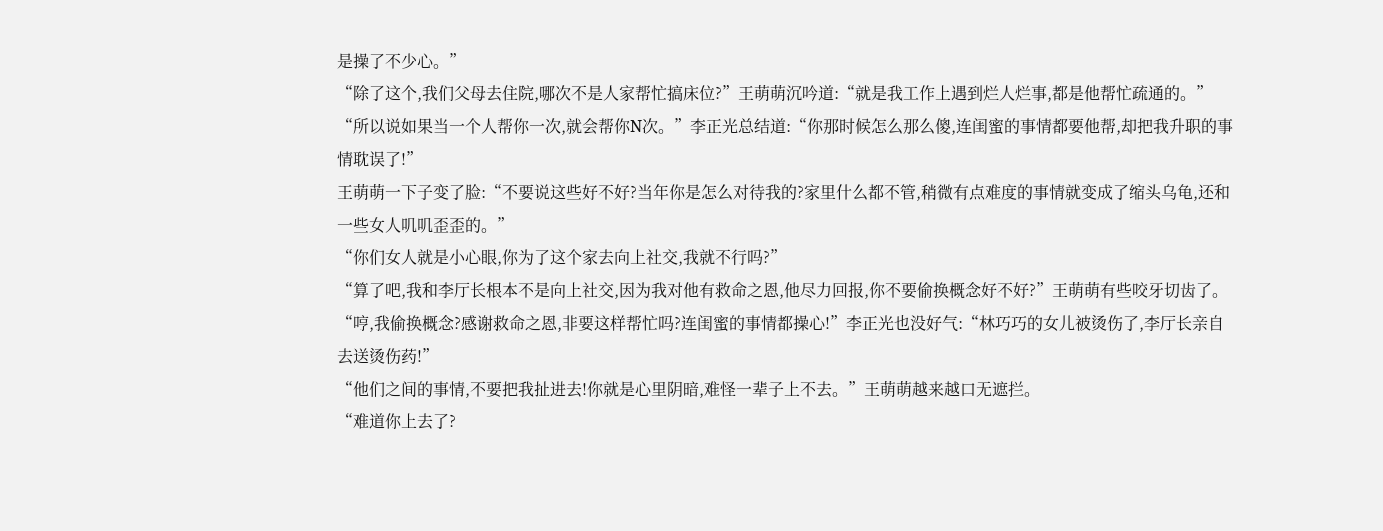是操了不少心。”
“除了这个,我们父母去住院,哪次不是人家帮忙搞床位?”王萌萌沉吟道:“就是我工作上遇到烂人烂事,都是他帮忙疏通的。”
“所以说如果当一个人帮你一次,就会帮你N次。”李正光总结道:“你那时候怎么那么傻,连闺蜜的事情都要他帮,却把我升职的事情耽误了!”
王萌萌一下子变了脸:“不要说这些好不好?当年你是怎么对待我的?家里什么都不管,稍微有点难度的事情就变成了缩头乌龟,还和一些女人叽叽歪歪的。”
“你们女人就是小心眼,你为了这个家去向上社交,我就不行吗?”
“算了吧,我和李厅长根本不是向上社交,因为我对他有救命之恩,他尽力回报,你不要偷换概念好不好?”王萌萌有些咬牙切齿了。
“哼,我偷换概念?感谢救命之恩,非要这样帮忙吗?连闺蜜的事情都操心!”李正光也没好气:“林巧巧的女儿被烫伤了,李厅长亲自去送烫伤药!”
“他们之间的事情,不要把我扯进去!你就是心里阴暗,难怪一辈子上不去。”王萌萌越来越口无遮拦。
“难道你上去了?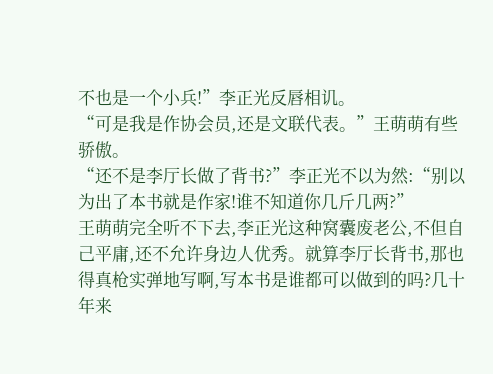不也是一个小兵!”李正光反唇相讥。
“可是我是作协会员,还是文联代表。”王萌萌有些骄傲。
“还不是李厅长做了背书?”李正光不以为然:“别以为出了本书就是作家!谁不知道你几斤几两?”
王萌萌完全听不下去,李正光这种窝囊废老公,不但自己平庸,还不允许身边人优秀。就算李厅长背书,那也得真枪实弹地写啊,写本书是谁都可以做到的吗?几十年来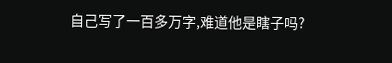自己写了一百多万字,难道他是瞎子吗?